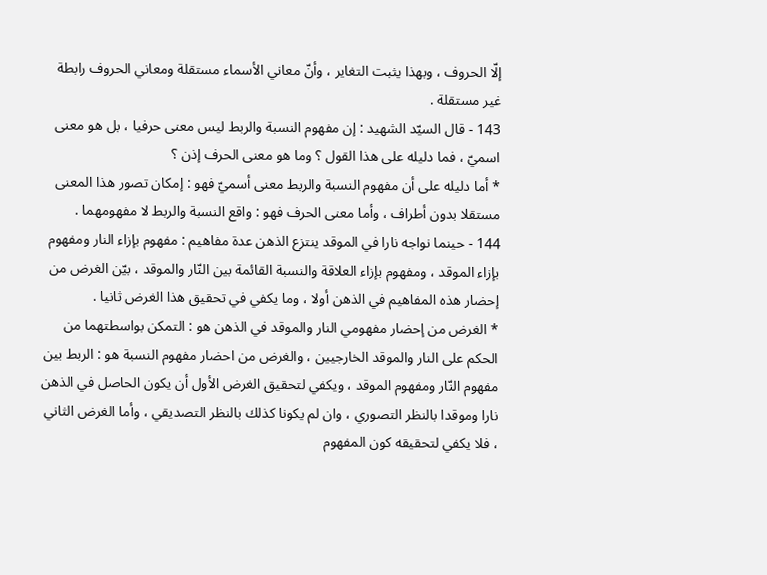إلّا الحروف ، وبهذا يثبت التغاير ، وأنّ معاني الأسماء مستقلة ومعاني الحروف رابطة غير مستقلة .
143 - قال السيّد الشهيد : إن مفهوم النسبة والربط ليس معنى حرفيا ، بل هو معنى اسميّ ، فما دليله على هذا القول ؟ وما هو معنى الحرف إذن ؟
* أما دليله على أن مفهوم النسبة والربط معنى أسميّ فهو : إمكان تصور هذا المعنى مستقلا بدون أطراف ، وأما معنى الحرف فهو : واقع النسبة والربط لا مفهومهما .
144 - حينما نواجه نارا في الموقد ينتزع الذهن عدة مفاهيم : مفهوم بإزاء النار ومفهوم بإزاء الموقد ، ومفهوم بإزاء العلاقة والنسبة القائمة بين النّار والموقد ، بيّن الغرض من إحضار هذه المفاهيم في الذهن أولا ، وما يكفي في تحقيق هذا الغرض ثانيا .
* الغرض من إحضار مفهومي النار والموقد في الذهن هو : التمكن بواسطتهما من الحكم على النار والموقد الخارجيين ، والغرض من احضار مفهوم النسبة هو : الربط بين مفهوم النّار ومفهوم الموقد ، ويكفي لتحقيق الغرض الأول أن يكون الحاصل في الذهن نارا وموقدا بالنظر التصوري ، وان لم يكونا كذلك بالنظر التصديقي ، وأما الغرض الثاني ، فلا يكفي لتحقيقه كون المفهوم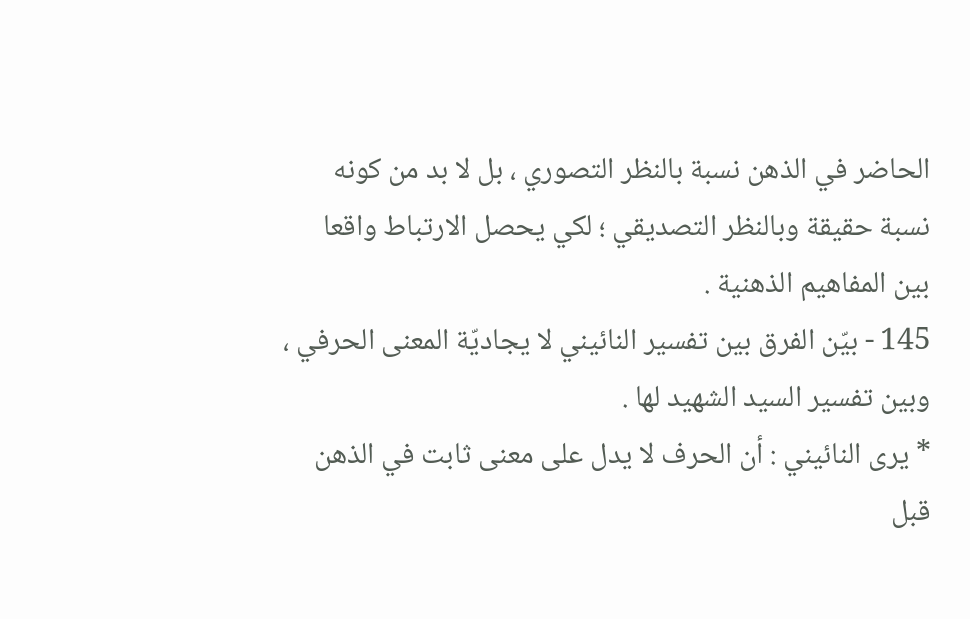الحاضر في الذهن نسبة بالنظر التصوري ، بل لا بد من كونه نسبة حقيقة وبالنظر التصديقي ؛ لكي يحصل الارتباط واقعا بين المفاهيم الذهنية .
145 - بيّن الفرق بين تفسير النائيني لا يجاديّة المعنى الحرفي ، وبين تفسير السيد الشهيد لها .
* يرى النائيني : أن الحرف لا يدل على معنى ثابت في الذهن قبل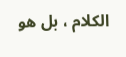الكلام ، بل هو